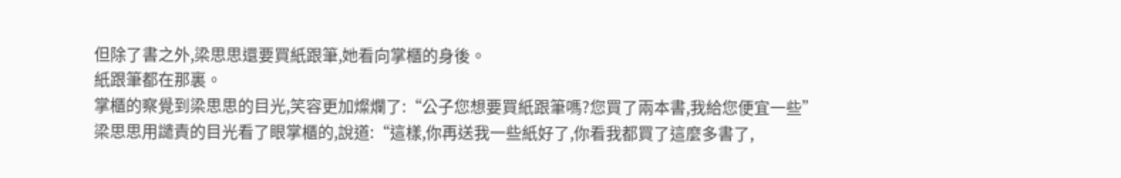但除了書之外,梁思思還要買紙跟筆,她看向掌櫃的身後。
紙跟筆都在那裏。
掌櫃的察覺到梁思思的目光,笑容更加燦爛了:“公子您想要買紙跟筆嗎?您買了兩本書,我給您便宜一些”
梁思思用譴責的目光看了眼掌櫃的,說道:“這樣,你再送我一些紙好了,你看我都買了這麼多書了,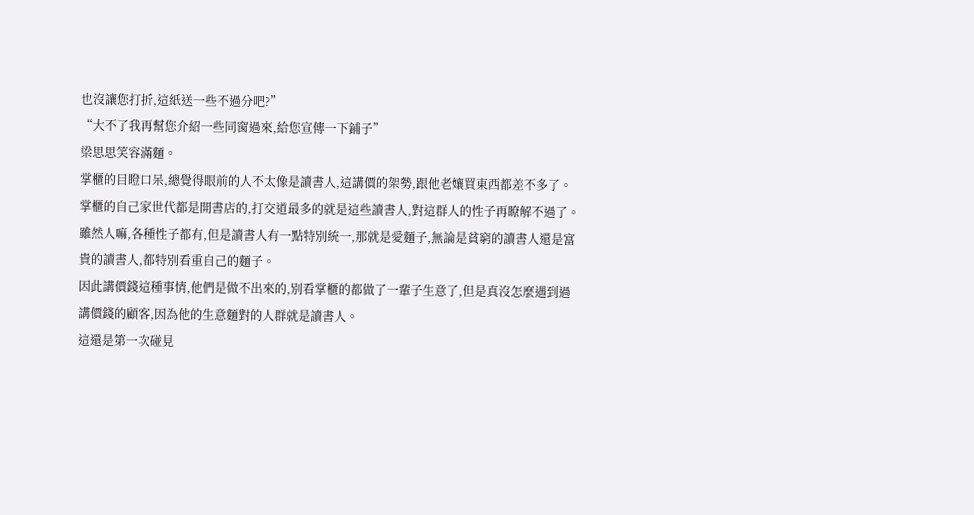也沒讓您打折,這紙送一些不過分吧?”
“大不了我再幫您介紹一些同窗過來,給您宣傳一下鋪子”
梁思思笑容滿麵。
掌櫃的目瞪口呆,總覺得眼前的人不太像是讀書人,這講價的架勢,跟他老孃買東西都差不多了。
掌櫃的自己家世代都是開書店的,打交道最多的就是這些讀書人,對這群人的性子再瞭解不過了。
雖然人嘛,各種性子都有,但是讀書人有一點特別統一,那就是愛麵子,無論是貧窮的讀書人還是富貴的讀書人,都特別看重自己的麵子。
因此講價錢這種事情,他們是做不出來的,別看掌櫃的都做了一輩子生意了,但是真沒怎麼遇到過講價錢的顧客,因為他的生意麵對的人群就是讀書人。
這還是第一次碰見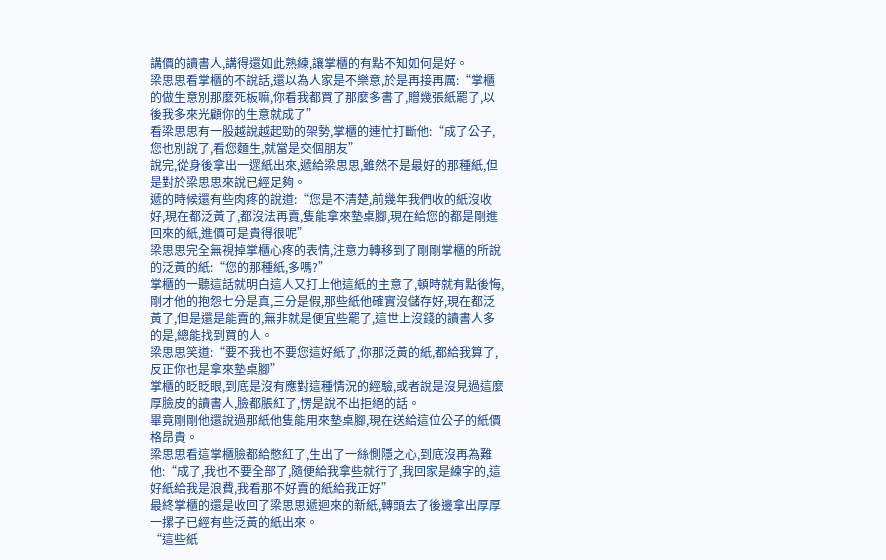講價的讀書人,講得還如此熟練,讓掌櫃的有點不知如何是好。
梁思思看掌櫃的不說話,還以為人家是不樂意,於是再接再厲:“掌櫃的做生意別那麼死板嘛,你看我都買了那麼多書了,贈幾張紙罷了,以後我多來光顧你的生意就成了”
看梁思思有一股越說越起勁的架勢,掌櫃的連忙打斷他:“成了公子,您也別說了,看您麵生,就當是交個朋友”
說完,從身後拿出一遝紙出來,遞給梁思思,雖然不是最好的那種紙,但是對於梁思思來說已經足夠。
遞的時候還有些肉疼的說道:“您是不清楚,前幾年我們收的紙沒收好,現在都泛黃了,都沒法再賣,隻能拿來墊桌腳,現在給您的都是剛進回來的紙,進價可是貴得很呢”
梁思思完全無視掉掌櫃心疼的表情,注意力轉移到了剛剛掌櫃的所說的泛黃的紙:“您的那種紙,多嗎?”
掌櫃的一聽這話就明白這人又打上他這紙的主意了,頓時就有點後悔,剛才他的抱怨七分是真,三分是假,那些紙他確實沒儲存好,現在都泛黃了,但是還是能賣的,無非就是便宜些罷了,這世上沒錢的讀書人多的是,總能找到買的人。
梁思思笑道:“要不我也不要您這好紙了,你那泛黃的紙,都給我算了,反正你也是拿來墊桌腳”
掌櫃的眨眨眼,到底是沒有應對這種情況的經驗,或者說是沒見過這麼厚臉皮的讀書人,臉都脹紅了,愣是說不出拒絕的話。
畢竟剛剛他還說過那紙他隻能用來墊桌腳,現在送給這位公子的紙價格昂貴。
梁思思看這掌櫃臉都給憋紅了,生出了一絲惻隱之心,到底沒再為難他:“成了,我也不要全部了,隨便給我拿些就行了,我回家是練字的,這好紙給我是浪費,我看那不好賣的紙給我正好”
最終掌櫃的還是收回了梁思思遞迴來的新紙,轉頭去了後邊拿出厚厚一摞子已經有些泛黃的紙出來。
“這些紙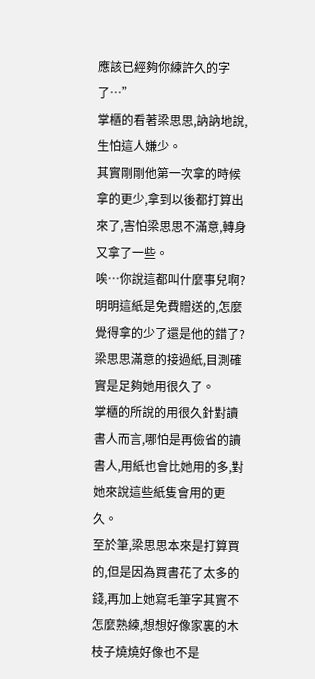應該已經夠你練許久的字了…”
掌櫃的看著梁思思,訥訥地說,生怕這人嫌少。
其實剛剛他第一次拿的時候拿的更少,拿到以後都打算出來了,害怕梁思思不滿意,轉身又拿了一些。
唉…你說這都叫什麼事兒啊?明明這紙是免費贈送的,怎麼覺得拿的少了還是他的錯了?梁思思滿意的接過紙,目測確實是足夠她用很久了。
掌櫃的所說的用很久針對讀書人而言,哪怕是再儉省的讀書人,用紙也會比她用的多,對她來說這些紙隻會用的更久。
至於筆,梁思思本來是打算買的,但是因為買書花了太多的錢,再加上她寫毛筆字其實不怎麼熟練,想想好像家裏的木枝子燒燒好像也不是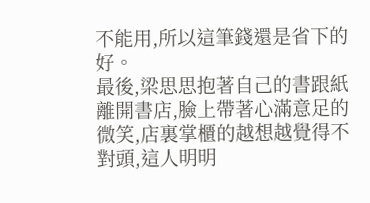不能用,所以這筆錢還是省下的好。
最後,梁思思抱著自己的書跟紙離開書店,臉上帶著心滿意足的微笑,店裏掌櫃的越想越覺得不對頭,這人明明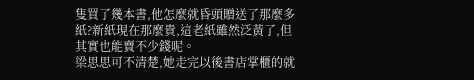隻買了幾本書,他怎麼就昏頭贈送了那麼多紙?新紙現在那麼貴,這老紙雖然泛黃了,但其實也能賣不少錢呢。
梁思思可不清楚,她走完以後書店掌櫃的就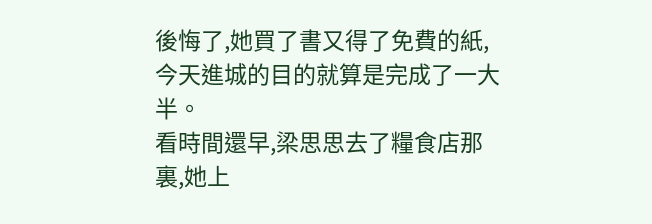後悔了,她買了書又得了免費的紙,今天進城的目的就算是完成了一大半。
看時間還早,梁思思去了糧食店那裏,她上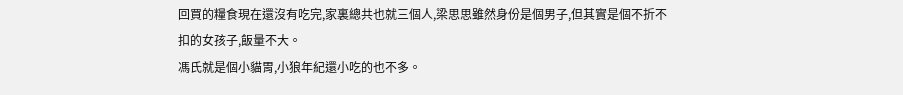回買的糧食現在還沒有吃完,家裏總共也就三個人,梁思思雖然身份是個男子,但其實是個不折不扣的女孩子,飯量不大。
馮氏就是個小貓胃,小狼年紀還小吃的也不多。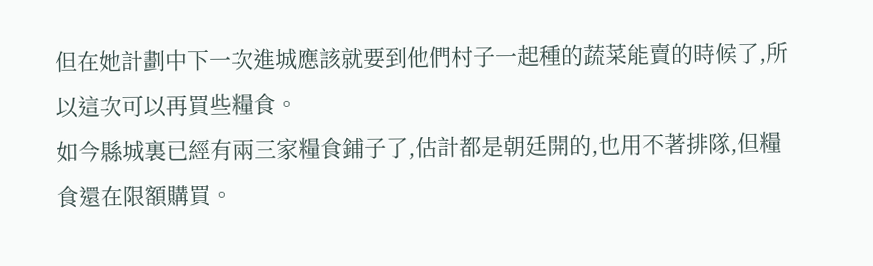但在她計劃中下一次進城應該就要到他們村子一起種的蔬菜能賣的時候了,所以這次可以再買些糧食。
如今縣城裏已經有兩三家糧食鋪子了,估計都是朝廷開的,也用不著排隊,但糧食還在限額購買。